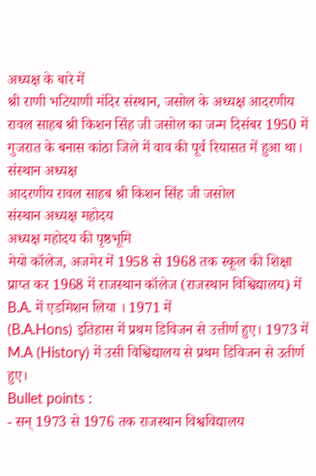अध्यक्ष के बारे में
श्री राणी भटियाणी मंदिर संस्थान, जसोल के अध्यक्ष आदरणीय रावल साहब श्री किशन सिंह जी जसोल का जन्म दिसंबर 1950 में गुजरात के बनास कांठा जिले में वाव की पूर्व रियासत में हुआ था।
संस्थान अध्यक्ष
आदरणीय रावल साहब श्री किशन सिंह जी जसोल
संस्थान अध्यक्ष महोदय
अध्यक्ष महोदय की पृष्ठभूमि
मेयो कॉलेज, अजमेर में 1958 से 1968 तक स्कूल की शिक्षा प्राप्त कर 1968 में राजस्थान कॉलेज (राजस्थान विश्विद्यालय) में B.A. में एडमिशन लिया । 1971 में
(B.A.Hons) इतिहास में प्रथम डिविजन से उत्तीर्ण हुए। 1973 में M.A (History) में उसी विश्विद्यालय से प्रथम डिविजन से उतीर्ण हुए।
Bullet points :
- सन् 1973 से 1976 तक राजस्थान विश्वविद्यालय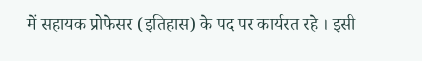में सहायक प्रोफेसर (इतिहास) के पद पर कार्यरत रहे । इसी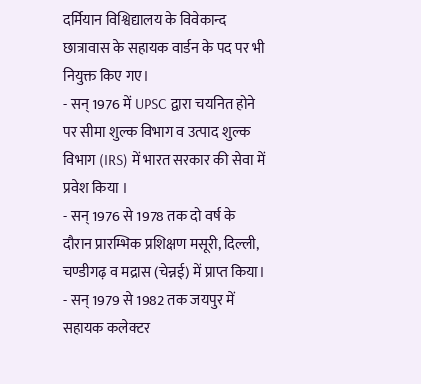दर्मियान विश्विद्यालय के विवेकान्द छात्रावास के सहायक वार्डन के पद पर भी नियुक्त किए गए।
- सन् 1976 में UPSC द्वारा चयनित होने पर सीमा शुल्क विभाग व उत्पाद शुल्क विभाग (IRS) में भारत सरकार की सेवा में प्रवेश किया ।
- सन् 1976 से 1978 तक दो वर्ष के दौरान प्रारम्भिक प्रशिक्षण मसूरी, दिल्ली, चण्डीगढ़ व मद्रास (चेन्नई) में प्राप्त किया।
- सन् 1979 से 1982 तक जयपुर में सहायक कलेक्टर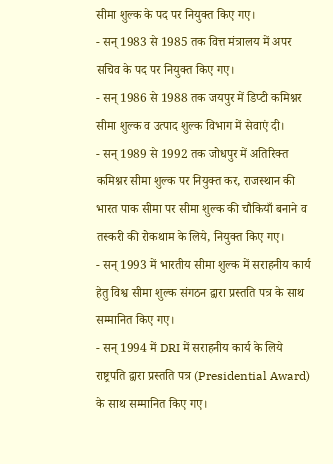सीमा शुल्क के पद पर नियुक्त किए गए।
- सन् 1983 से 1985 तक वित्त मंत्रालय में अपर सचिव के पद पर नियुक्त किए गए।
- सन् 1986 से 1988 तक जयपुर में डिप्टी कमिश्नर सीमा शुल्क व उत्पाद शुल्क विभाग में सेवाएं दी।
- सन् 1989 से 1992 तक जोधपुर में अतिरिक्त कमिश्नर सीमा शुल्क पर नियुक्त कर, राजस्थान की भारत पाक सीमा पर सीमा शुल्क की चौकियाँ बनाने व तस्करी की रोकथाम के लिये, नियुक्त किए गए।
- सन् 1993 में भारतीय सीमा शुल्क में सराहनीय कार्य हेतु विश्व सीमा शुल्क संगठन द्वारा प्रस्तति पत्र के साथ सम्मानित किए गए।
- सन् 1994 में DRI में सराहनीय कार्य के लिये राष्ट्रपति द्वारा प्रस्तति पत्र (Presidential Award) के साथ सम्मानित किए गए।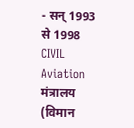- सन् 1993 से 1998 CIVIL Aviation मंत्रालय (विमान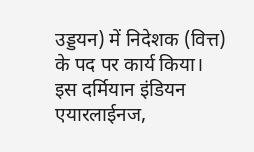उड्डयन) में निदेशक (वित्त) के पद पर कार्य किया। इस दर्मियान इंडियन एयारलाईनज,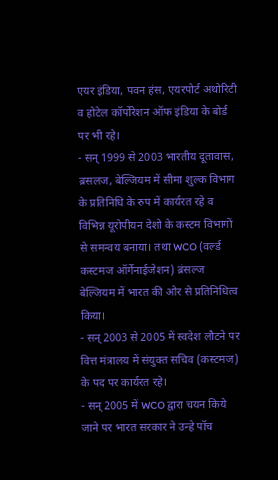एयर इंडिया, पवन हंस, एयरपोर्ट अथोरिटी व होटेल कॉर्पोरेशन ऑफ इंडिया के बोर्ड पर भी रहे।
- सन् 1999 से 2003 भारतीय दूतावास, ब्रसलज, बेल्जियम में सीमा शुल्क विभाग के प्रतिनिधि के रुप में कार्यरत रहे व विभिन्न यूरोपीयन देशो के कस्टम विभागों से समन्वय बनाया। तथा WCO (वर्ल्ड कस्टमज ऑर्गेनाईजेशन) ब्रंसल्ज बेल्जियम में भारत की ओर से प्रतिनिधित्व किया।
- सन् 2003 से 2005 में स्वदेश लौटने पर वित्त मंत्रालय में संयुक्त सचिव (कस्टमज) के पद पर कार्यरत रहे।
- सन् 2005 में WCO द्वारा चयन किये जाने पर भारत सरकार ने उन्हे पॉच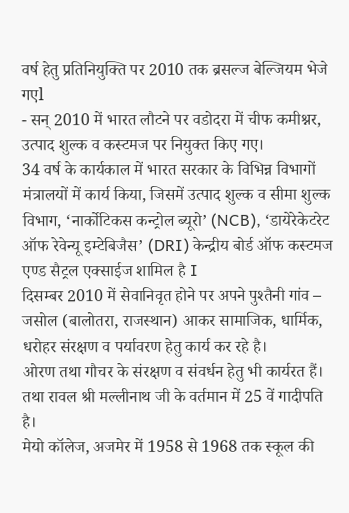वर्ष हेतु प्रतिनियुक्ति पर 2010 तक ब्रसल्ज बेल्जियम भेजे गएl
- सन् 2010 में भारत लौटने पर वडोदरा में चीफ कमीश्नर, उत्पाद शुल्क व कस्टमज पर नियुक्त किए गए।
34 वर्ष के कार्यकाल में भारत सरकार के विभिन्न विभागों मंत्रालयों में कार्य किया, जिसमें उत्पाद शुल्क व सीमा शुल्क विभाग, ‘नार्कोटिकस कन्ट्रोल ब्यूरो’ (NCB), ‘डायेरेकेटरेट ऑफ रेवेन्यू इम्टेबिजैस’ (DRI) केन्द्रीय बोर्ड ऑफ कस्टमज एण्ड सैट्रल एक्साईज शामिल है I
दिसम्बर 2010 में सेवानिवृत होने पर अपने पुश्तैनी गांव – जसोल (बालोतरा, राजस्थान) आकर सामाजिक, धार्मिक, धरोहर संरक्षण व पर्यावरण हेतु कार्य कर रहे है।
ओरण तथा गौचर के संरक्षण व संवर्धन हेतु भी कार्यरत हैं। तथा रावल श्री मल्लीनाथ जी के वर्तमान में 25 वें गादीपति है।
मेयो कॉलेज, अजमेर में 1958 से 1968 तक स्कूल की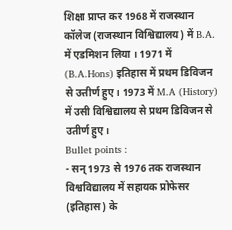शिक्षा प्राप्त कर 1968 में राजस्थान कॉलेज (राजस्थान विश्विद्यालय) में B.A. में एडमिशन लिया । 1971 में
(B.A.Hons) इतिहास में प्रथम डिविजन से उत्तीर्ण हुए। 1973 में M.A (History) में उसी विश्विद्यालय से प्रथम डिविजन से उतीर्ण हुए।
Bullet points :
- सन् 1973 से 1976 तक राजस्थान विश्वविद्यालय में सहायक प्रोफेसर (इतिहास) के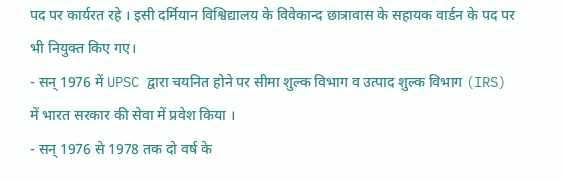पद पर कार्यरत रहे । इसी दर्मियान विश्विद्यालय के विवेकान्द छात्रावास के सहायक वार्डन के पद पर भी नियुक्त किए गए।
- सन् 1976 में UPSC द्वारा चयनित होने पर सीमा शुल्क विभाग व उत्पाद शुल्क विभाग (IRS) में भारत सरकार की सेवा में प्रवेश किया ।
- सन् 1976 से 1978 तक दो वर्ष के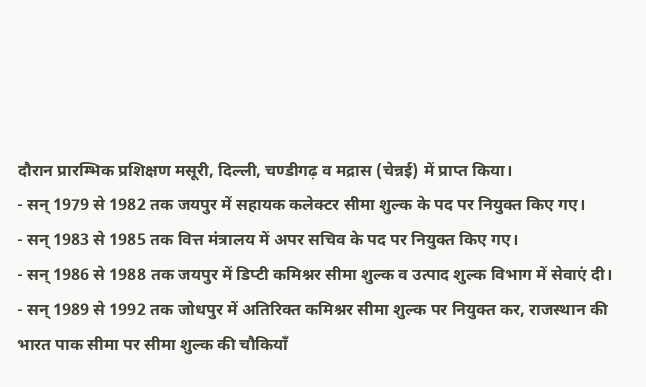दौरान प्रारम्भिक प्रशिक्षण मसूरी, दिल्ली, चण्डीगढ़ व मद्रास (चेन्नई) में प्राप्त किया।
- सन् 1979 से 1982 तक जयपुर में सहायक कलेक्टर सीमा शुल्क के पद पर नियुक्त किए गए।
- सन् 1983 से 1985 तक वित्त मंत्रालय में अपर सचिव के पद पर नियुक्त किए गए।
- सन् 1986 से 1988 तक जयपुर में डिप्टी कमिश्नर सीमा शुल्क व उत्पाद शुल्क विभाग में सेवाएं दी।
- सन् 1989 से 1992 तक जोधपुर में अतिरिक्त कमिश्नर सीमा शुल्क पर नियुक्त कर, राजस्थान की भारत पाक सीमा पर सीमा शुल्क की चौकियाँ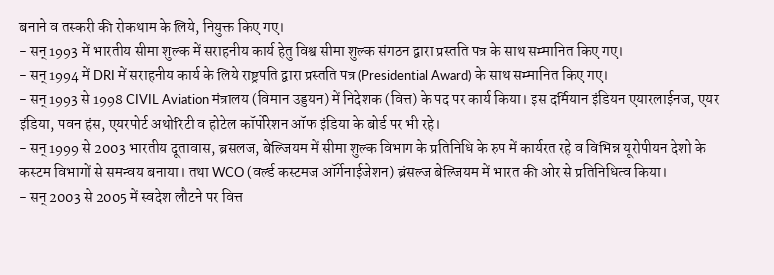बनाने व तस्करी की रोकथाम के लिये, नियुक्त किए गए।
- सन् 1993 में भारतीय सीमा शुल्क में सराहनीय कार्य हेतु विश्व सीमा शुल्क संगठन द्वारा प्रस्तति पत्र के साथ सम्मानित किए गए।
- सन् 1994 में DRI में सराहनीय कार्य के लिये राष्ट्रपति द्वारा प्रस्तति पत्र (Presidential Award) के साथ सम्मानित किए गए।
- सन् 1993 से 1998 CIVIL Aviation मंत्रालय (विमान उड्डयन) में निदेशक (वित्त) के पद पर कार्य किया। इस दर्मियान इंडियन एयारलाईनज, एयर इंडिया, पवन हंस, एयरपोर्ट अथोरिटी व होटेल कॉर्पोरेशन ऑफ इंडिया के बोर्ड पर भी रहे।
- सन् 1999 से 2003 भारतीय दूतावास, ब्रसलज, बेल्जियम में सीमा शुल्क विभाग के प्रतिनिधि के रुप में कार्यरत रहे व विभिन्न यूरोपीयन देशो के कस्टम विभागों से समन्वय बनाया। तथा WCO (वर्ल्ड कस्टमज ऑर्गेनाईजेशन) ब्रंसल्ज बेल्जियम में भारत की ओर से प्रतिनिधित्व किया।
- सन् 2003 से 2005 में स्वदेश लौटने पर वित्त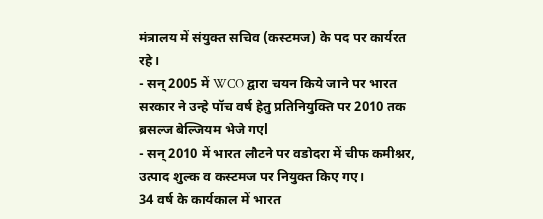मंत्रालय में संयुक्त सचिव (कस्टमज) के पद पर कार्यरत रहे।
- सन् 2005 में WCO द्वारा चयन किये जाने पर भारत सरकार ने उन्हे पॉच वर्ष हेतु प्रतिनियुक्ति पर 2010 तक ब्रसल्ज बेल्जियम भेजे गएl
- सन् 2010 में भारत लौटने पर वडोदरा में चीफ कमीश्नर, उत्पाद शुल्क व कस्टमज पर नियुक्त किए गए।
34 वर्ष के कार्यकाल में भारत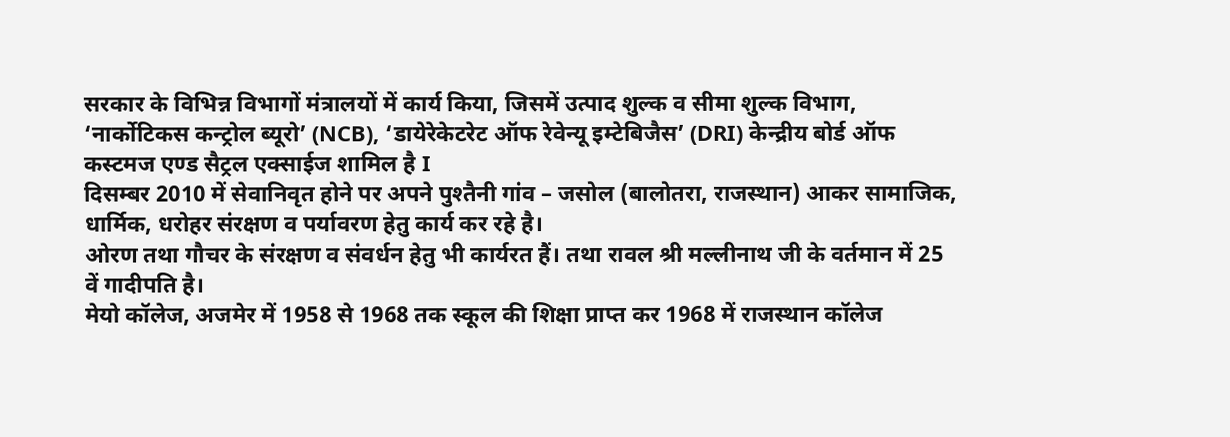सरकार के विभिन्न विभागों मंत्रालयों में कार्य किया, जिसमें उत्पाद शुल्क व सीमा शुल्क विभाग, ‘नार्कोटिकस कन्ट्रोल ब्यूरो’ (NCB), ‘डायेरेकेटरेट ऑफ रेवेन्यू इम्टेबिजैस’ (DRI) केन्द्रीय बोर्ड ऑफ कस्टमज एण्ड सैट्रल एक्साईज शामिल है I
दिसम्बर 2010 में सेवानिवृत होने पर अपने पुश्तैनी गांव – जसोल (बालोतरा, राजस्थान) आकर सामाजिक, धार्मिक, धरोहर संरक्षण व पर्यावरण हेतु कार्य कर रहे है।
ओरण तथा गौचर के संरक्षण व संवर्धन हेतु भी कार्यरत हैं। तथा रावल श्री मल्लीनाथ जी के वर्तमान में 25 वें गादीपति है।
मेयो कॉलेज, अजमेर में 1958 से 1968 तक स्कूल की शिक्षा प्राप्त कर 1968 में राजस्थान कॉलेज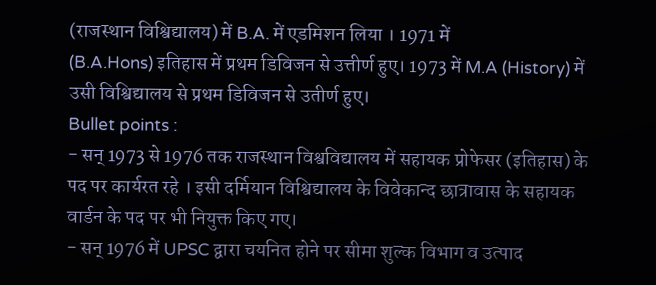(राजस्थान विश्विद्यालय) में B.A. में एडमिशन लिया । 1971 में
(B.A.Hons) इतिहास में प्रथम डिविजन से उत्तीर्ण हुए। 1973 में M.A (History) में उसी विश्विद्यालय से प्रथम डिविजन से उतीर्ण हुए।
Bullet points :
- सन् 1973 से 1976 तक राजस्थान विश्वविद्यालय में सहायक प्रोफेसर (इतिहास) के पद पर कार्यरत रहे । इसी दर्मियान विश्विद्यालय के विवेकान्द छात्रावास के सहायक वार्डन के पद पर भी नियुक्त किए गए।
- सन् 1976 में UPSC द्वारा चयनित होने पर सीमा शुल्क विभाग व उत्पाद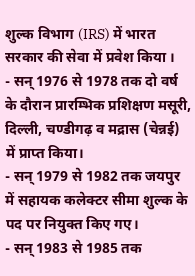शुल्क विभाग (IRS) में भारत सरकार की सेवा में प्रवेश किया ।
- सन् 1976 से 1978 तक दो वर्ष के दौरान प्रारम्भिक प्रशिक्षण मसूरी, दिल्ली, चण्डीगढ़ व मद्रास (चेन्नई) में प्राप्त किया।
- सन् 1979 से 1982 तक जयपुर में सहायक कलेक्टर सीमा शुल्क के पद पर नियुक्त किए गए।
- सन् 1983 से 1985 तक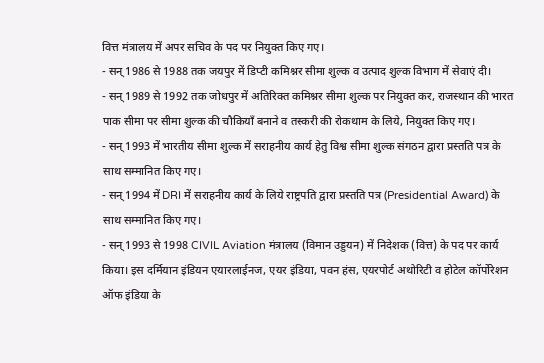वित्त मंत्रालय में अपर सचिव के पद पर नियुक्त किए गए।
- सन् 1986 से 1988 तक जयपुर में डिप्टी कमिश्नर सीमा शुल्क व उत्पाद शुल्क विभाग में सेवाएं दी।
- सन् 1989 से 1992 तक जोधपुर में अतिरिक्त कमिश्नर सीमा शुल्क पर नियुक्त कर, राजस्थान की भारत पाक सीमा पर सीमा शुल्क की चौकियाँ बनाने व तस्करी की रोकथाम के लिये, नियुक्त किए गए।
- सन् 1993 में भारतीय सीमा शुल्क में सराहनीय कार्य हेतु विश्व सीमा शुल्क संगठन द्वारा प्रस्तति पत्र के साथ सम्मानित किए गए।
- सन् 1994 में DRI में सराहनीय कार्य के लिये राष्ट्रपति द्वारा प्रस्तति पत्र (Presidential Award) के साथ सम्मानित किए गए।
- सन् 1993 से 1998 CIVIL Aviation मंत्रालय (विमान उड्डयन) में निदेशक (वित्त) के पद पर कार्य किया। इस दर्मियान इंडियन एयारलाईनज, एयर इंडिया, पवन हंस, एयरपोर्ट अथोरिटी व होटेल कॉर्पोरेशन ऑफ इंडिया के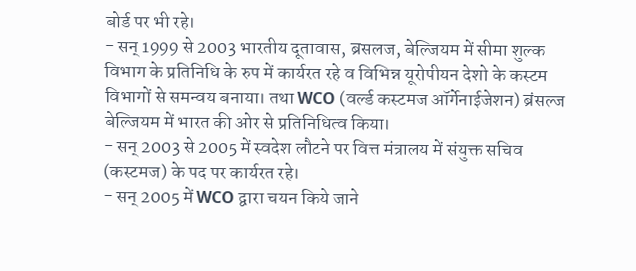बोर्ड पर भी रहे।
- सन् 1999 से 2003 भारतीय दूतावास, ब्रसलज, बेल्जियम में सीमा शुल्क विभाग के प्रतिनिधि के रुप में कार्यरत रहे व विभिन्न यूरोपीयन देशो के कस्टम विभागों से समन्वय बनाया। तथा WCO (वर्ल्ड कस्टमज ऑर्गेनाईजेशन) ब्रंसल्ज बेल्जियम में भारत की ओर से प्रतिनिधित्व किया।
- सन् 2003 से 2005 में स्वदेश लौटने पर वित्त मंत्रालय में संयुक्त सचिव (कस्टमज) के पद पर कार्यरत रहे।
- सन् 2005 में WCO द्वारा चयन किये जाने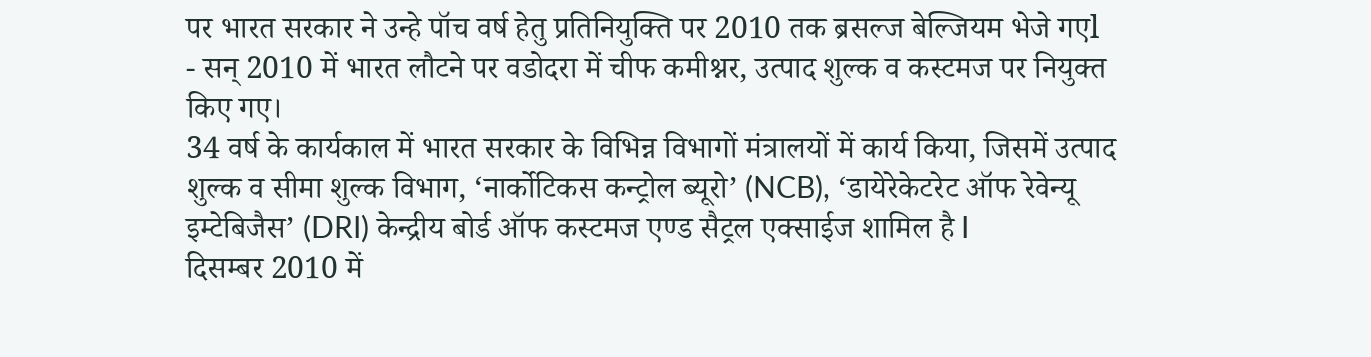पर भारत सरकार ने उन्हे पॉच वर्ष हेतु प्रतिनियुक्ति पर 2010 तक ब्रसल्ज बेल्जियम भेजे गएl
- सन् 2010 में भारत लौटने पर वडोदरा में चीफ कमीश्नर, उत्पाद शुल्क व कस्टमज पर नियुक्त किए गए।
34 वर्ष के कार्यकाल में भारत सरकार के विभिन्न विभागों मंत्रालयों में कार्य किया, जिसमें उत्पाद शुल्क व सीमा शुल्क विभाग, ‘नार्कोटिकस कन्ट्रोल ब्यूरो’ (NCB), ‘डायेरेकेटरेट ऑफ रेवेन्यू इम्टेबिजैस’ (DRI) केन्द्रीय बोर्ड ऑफ कस्टमज एण्ड सैट्रल एक्साईज शामिल है I
दिसम्बर 2010 में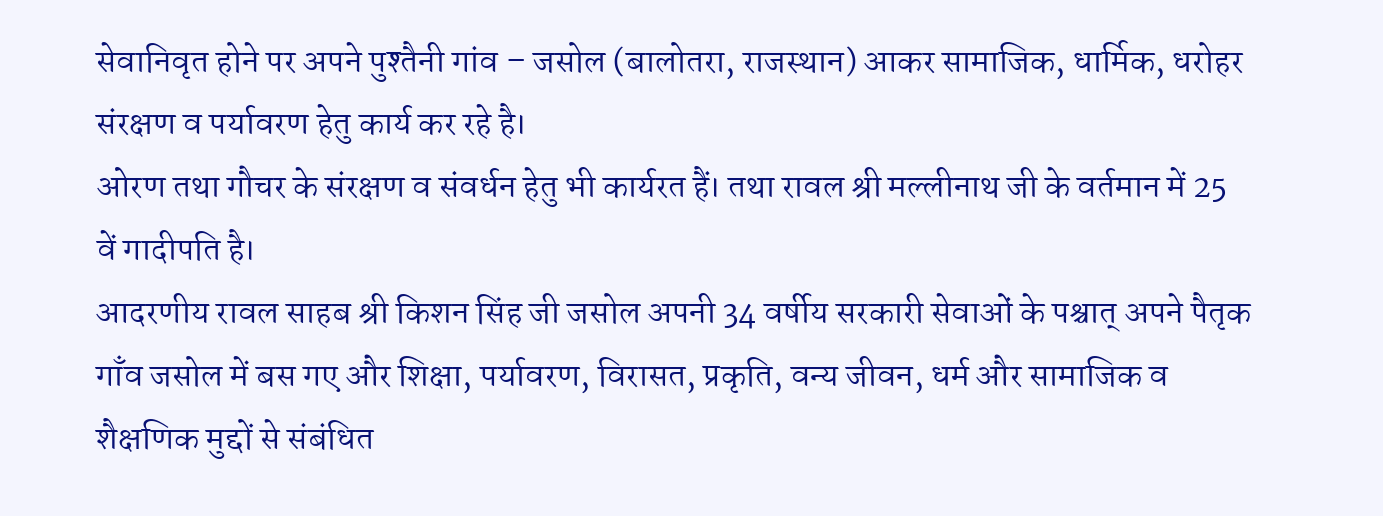सेवानिवृत होने पर अपने पुश्तैनी गांव – जसोल (बालोतरा, राजस्थान) आकर सामाजिक, धार्मिक, धरोहर संरक्षण व पर्यावरण हेतु कार्य कर रहे है।
ओरण तथा गौचर के संरक्षण व संवर्धन हेतु भी कार्यरत हैं। तथा रावल श्री मल्लीनाथ जी के वर्तमान में 25 वें गादीपति है।
आदरणीय रावल साहब श्री किशन सिंह जी जसोल अपनी 34 वर्षीय सरकारी सेवाओं के पश्चात् अपने पैतृक गाँव जसोल में बस गए और शिक्षा, पर्यावरण, विरासत, प्रकृति, वन्य जीवन, धर्म और सामाजिक व शैक्षणिक मुद्दों से संबंधित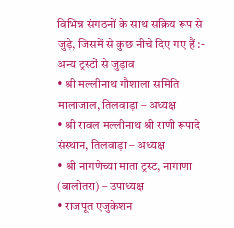विभिन्न संगठनों के साथ सक्रिय रूप से जुड़े, जिसमें से कुछ नीचे दिए गए हैं :-
अन्य ट्रस्टों से जुड़ाव
• श्री मल्लीनाथ गौशाला समिति मालाजाल, तिलवाड़ा – अध्यक्ष
• श्री रावल मल्लीनाथ श्री राणी रूपादे संस्थान, तिलवाड़ा – अध्यक्ष
• श्री नागणेच्या माता ट्रस्ट, नागाणा (बालोतरा) – उपाध्यक्ष
• राजपूत एजुकेशन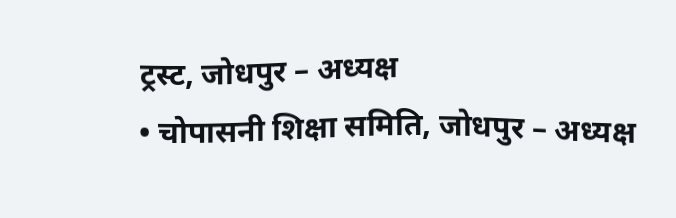ट्रस्ट, जोधपुर – अध्यक्ष
• चोपासनी शिक्षा समिति, जोधपुर – अध्यक्ष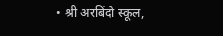• श्री अरबिंदो स्कूल,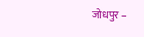जोधपुर –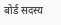बोर्ड सदस्य